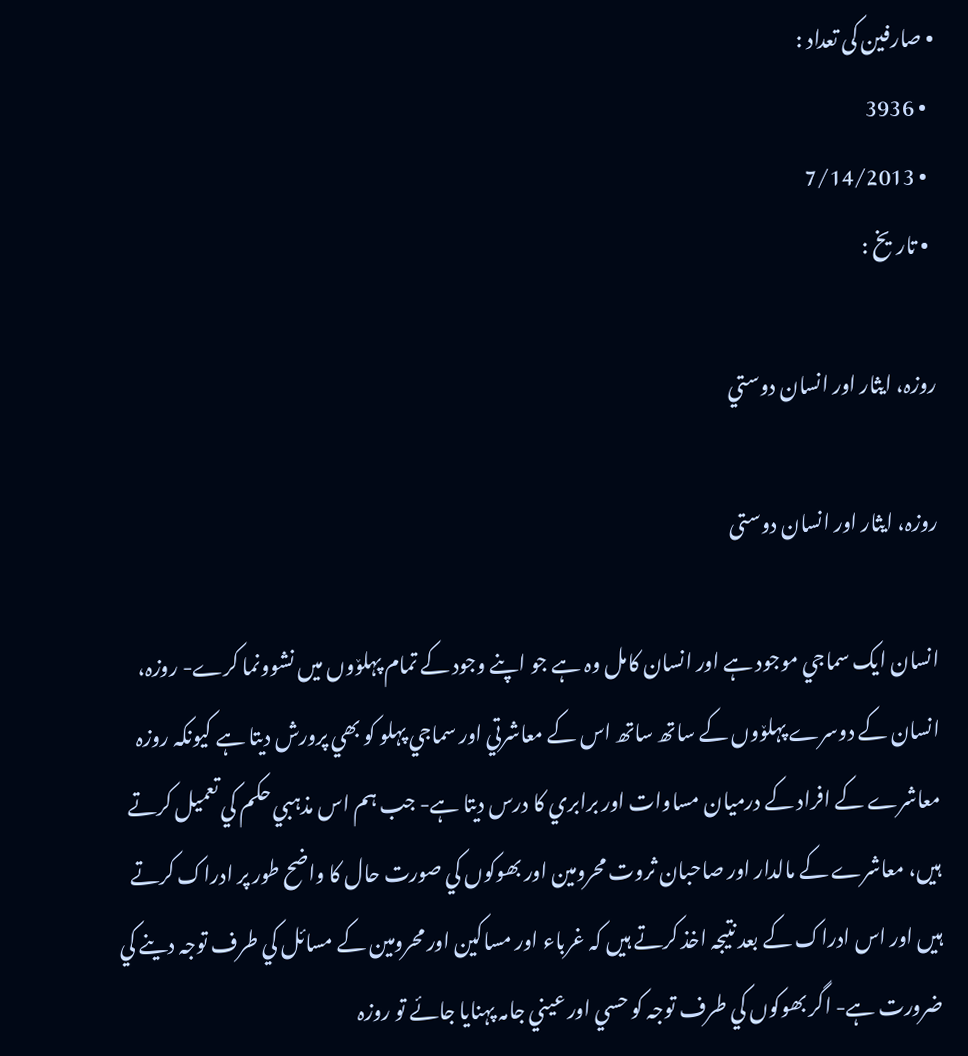• صارفین کی تعداد :
  • 3936
  • 7/14/2013
  • تاريخ :

روزہ، ايثار اور انسان دوستي

روزہ، ایثار اور انسان دوستی

انسان ايک سماجي موجود ہے اور انسان کامل وہ ہے جو اپنے وجود کے تمام پہلۆوں ميں نشوونما کرے- روزہ، انسان کے دوسرے پہلۆوں کے ساتھ ساتھ اس کے معاشرتي اور سماجي پہلو کو بھي پرورش ديتا ہے کيونکہ روزہ معاشرے کے افراد کے درميان مساوات اور برابري کا درس ديتا ہے- جب ہم اس مذہبي حکم کي تعميل کرتے ہيں، معاشرے کے مالدار اور صاحبان ثروت محرومين اور بھوکوں کي صورت حال کا واضح طور پر ادراک کرتے ہيں اور اس ادراک کے بعد نتيجہ اخذ کرتے ہيں کہ غرباء اور مساکين اور محرومين کے مسائل کي طرف توجہ دينے کي ضرورت ہے- اگر بھوکوں کي طرف توجہ کو حسي اور عيني جامہ پہنايا جائے تو روزہ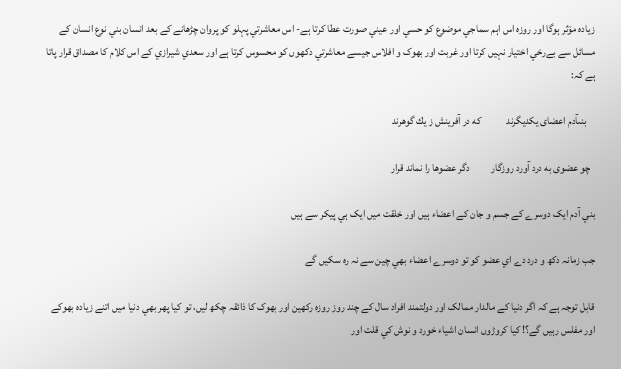زيادہ مۆثر ہوگا اور روزہ اس اہم سماجي موضوع کو حسي اور عيني صورت عطا کرتا ہے- اس معاشرتي پہلو کو پروان چڑھانے کے بعد انسان بني نوع انسان کے مسائل سے بےرخي اختيار نہيں کرتا اور غربت اور بھوک و افلاس جيسے معاشرتي دکھوں کو محسوس کرتا ہے اور سعدي شيرازي کے اس کلام کا مصداق قرار پاتا ہے کہ:

    بنىآدم اعضاى يكديگرند            كه در آفرينش ز يك گوهرند

  چو عضوى به درد آورد روزگار          دگر عضوها را نماند قرار

بني آدم ايک دوسرے کے جسم و جان کے اعضاء ہيں اور خلقت ميں ايک ہي پيکر سے ہيں

جب زمانہ دکھ و درد دے اي عضو کو تو دوسرے اعضاء بھي چين سے نہ رہ سکيں گے

قابل توجہ ہے کہ اگر دنيا کے مالدار ممالک اور دولتمند افراد سال کے چند روز روزہ رکھين اور بھوک کا ذائقہ چکھ ليں، تو کيا پھر بھي دنيا ميں اتنے زيادہ بھوکے اور مفلس رہيں گے؟! کيا کروڑوں انسان اشياء خورد و نوش کي قلت اور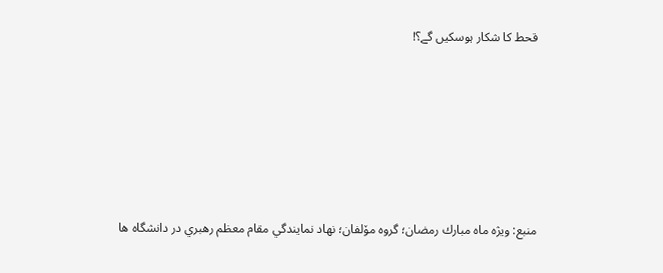قحط کا شکار ہوسکيں گے؟!







منبع: ويژه ماه مبارك رمضان؛ گروه مۆلفان؛ نهاد نمايندگي مقام معظم رهبري در دانشگاه ها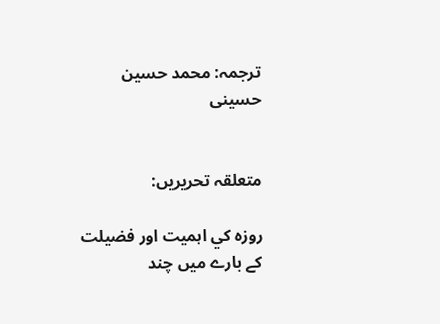ترجمہ: محمد حسین حسینی


متعلقہ تحریریں:

روزہ کي اہميت اور فضيلت کے بارے ميں چند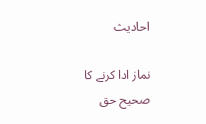احاديث

نماز ادا کرنے کا صحيح حق